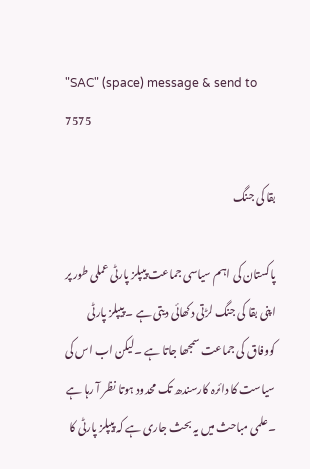"SAC" (space) message & send to 7575

بقا کی جنگ

پاکستان کی اہم سیاسی جماعت پیپلز پارٹی عملی طور پر اپنی بقا کی جنگ لڑتی دکھائی دیتی ہے ۔ پیپلز پارٹی کووفاق کی جماعت سمجھا جاتا ہے ۔لیکن اب اس کی سیاست کا دائرہ کارسندھ تک محدود ہوتا نظر آ رہا ہے ۔علمی مباحث میں یہ بحث جاری ہے کہ پیپلز پارٹی کا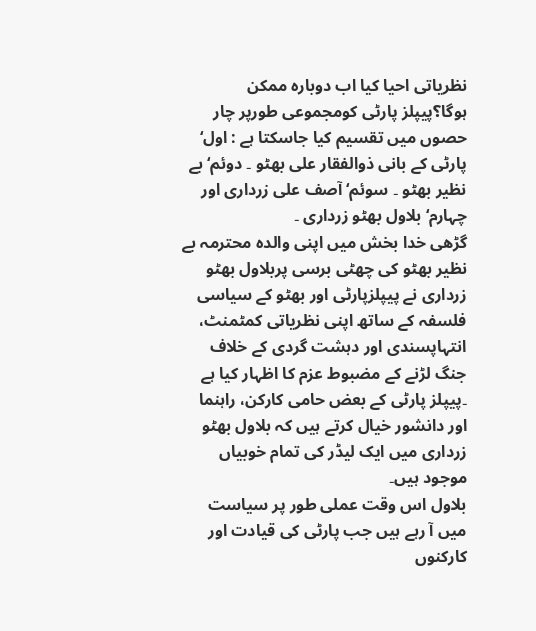نظریاتی احیا کیا اب دوبارہ ممکن ہوگا؟پیپلز پارٹی کومجموعی طورپر چار حصوں میں تقسیم کیا جاسکتا ہے : اول‘ پارٹی کے بانی ذوالفقار علی بھٹو ۔ دوئم‘ بے نظیر بھٹو ۔ سوئم‘ آصف علی زرداری اور چہارم‘ بلاول بھٹو زرداری ۔
گڑھی خدا بخش میں اپنی والدہ محترمہ بے نظیر بھٹو کی چھٹی برسی پربلاول بھٹو زرداری نے پیپلزپارٹی اور بھٹو کے سیاسی فلسفہ کے ساتھ اپنی نظریاتی کمٹمنٹ، انتہاپسندی اور دہشت گردی کے خلاف جنگ لڑنے کے مضبوط عزم کا اظہار کیا ہے ۔پیپلز پارٹی کے بعض حامی کارکن، راہنما اور دانشور خیال کرتے ہیں کہ بلاول بھٹو زرداری میں ایک لیڈر کی تمام خوبیاں موجود ہیں۔
بلاول اس وقت عملی طور پر سیاست میں آ رہے ہیں جب پارٹی کی قیادت اور کارکنوں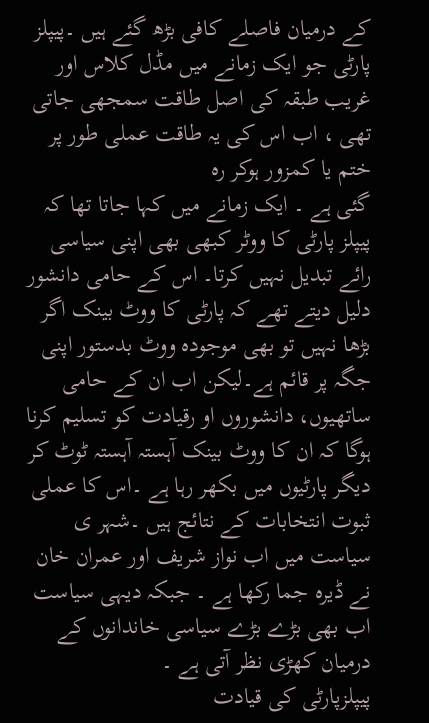کے درمیان فاصلے کافی بڑھ گئے ہیں ۔پیپلز پارٹی جو ایک زمانے میں مڈل کلاس اور غریب طبقہ کی اصل طاقت سمجھی جاتی تھی ، اب اس کی یہ طاقت عملی طور پر ختم یا کمزور ہوکر رہ
گئی ہے ۔ ایک زمانے میں کہا جاتا تھا کہ پیپلز پارٹی کا ووٹر کبھی بھی اپنی سیاسی رائے تبدیل نہیں کرتا۔ اس کے حامی دانشور دلیل دیتے تھے کہ پارٹی کا ووٹ بینک اگر بڑھا نہیں تو بھی موجودہ ووٹ بدستور اپنی جگہ پر قائم ہے۔لیکن اب ان کے حامی ساتھیوں، دانشوروں او رقیادت کو تسلیم کرنا ہوگا کہ ان کا ووٹ بینک آہستہ آہستہ ٹوٹ کر دیگر پارٹیوں میں بکھر رہا ہے ۔اس کا عملی ثبوت انتخابات کے نتائج ہیں ۔شہر ی سیاست میں اب نواز شریف اور عمران خان نے ڈیرہ جما رکھا ہے ۔ جبکہ دیہی سیاست اب بھی بڑے بڑے سیاسی خاندانوں کے درمیان کھڑی نظر آتی ہے ۔
پیپلزپارٹی کی قیادت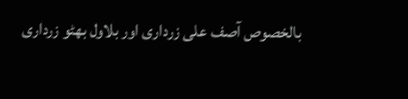بالخصوص آصف علی زرداری اور بلاول بھٹو زرداری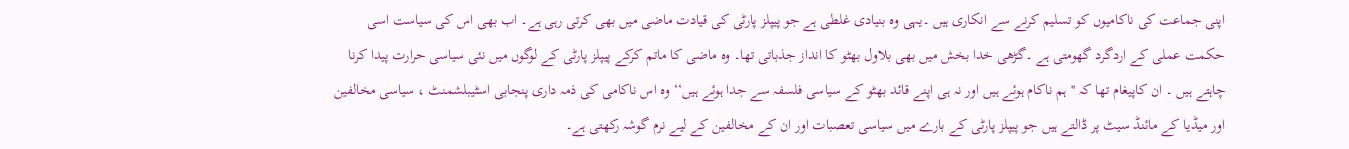اپنی جماعت کی ناکامیوں کو تسلیم کرنے سے انکاری ہیں ۔یہی وہ بنیادی غلطی ہے جو پیپلز پارٹی کی قیادت ماضی میں بھی کرتی رہی ہے۔ اب بھی اس کی سیاست اسی حکمت عملی کے اردگرد گھومتی ہے ۔گڑھی خدا بخش میں بھی بلاول بھٹو کا انداز جذباتی تھا۔ وہ ماضی کا ماتم کرکے پیپلز پارٹی کے لوگوں میں نئی سیاسی حرارت پیدا کرنا چاہتے ہیں ۔ ان کاپیغام تھا کہ ''ہم ناکام ہوئے ہیں اور نہ ہی اپنے قائد بھٹو کے سیاسی فلسفہ سے جدا ہوئے ہیں‘‘ وہ اس ناکامی کی ذمہ داری پنجابی اسٹیبلشمنٹ ، سیاسی مخالفین اور میڈیا کے مائنڈ سیٹ پر ڈالتے ہیں جو پیپلز پارٹی کے بارے میں سیاسی تعصبات اور ان کے مخالفین کے لیے نرم گوشہ رکھتی ہے۔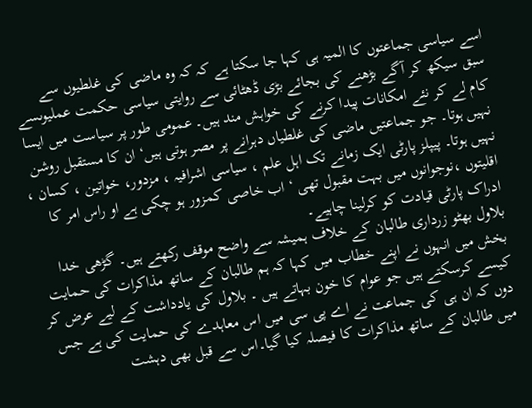اسے سیاسی جماعتوں کا المیہ ہی کہا جا سکتا ہے کہ کہ وہ ماضی کی غلطیوں سے سبق سیکھ کر آگے بڑھنے کی بجائے بڑی ڈھٹائی سے روایتی سیاسی حکمت عملیوںسے کام لے کر نئے امکانات پیدا کرنے کی خواہش مند ہیں۔ عمومی طور پر سیاست میں ایسا نہیں ہوتا۔ جو جماعتیں ماضی کی غلطیاں دہرانے پر مصر ہوتی ہیں‘ ان کا مستقبل روشن نہیں ہوتا۔ پیپلز پارٹی ایک زمانے تک اہل علم ، سیاسی اشرافیہ ، مزدور، خواتین ، کسان ، اقلیتوں ،نوجوانوں میں بہت مقبول تھی ‘ اب خاصی کمزور ہو چکی ہے او راس امر کا ادراک پارٹی قیادت کو کرلینا چاہیے۔
بلاول بھٹو زرداری طالبان کے خلاف ہمیشہ سے واضح موقف رکھتے ہیں۔ گڑھی خدا بخش میں انہوں نے اپنے خطاب میں کہا کہ ہم طالبان کے ساتھ مذاکرات کی حمایت کیسے کرسکتے ہیں جو عوام کا خون بہاتے ہیں ۔ بلاول کی یادداشت کے لیے عرض کر دوں کہ ان ہی کی جماعت نے اے پی سی میں اس معاہدے کی حمایت کی ہے جس میں طالبان کے ساتھ مذاکرات کا فیصلہ کیا گیا۔اس سے قبل بھی دہشت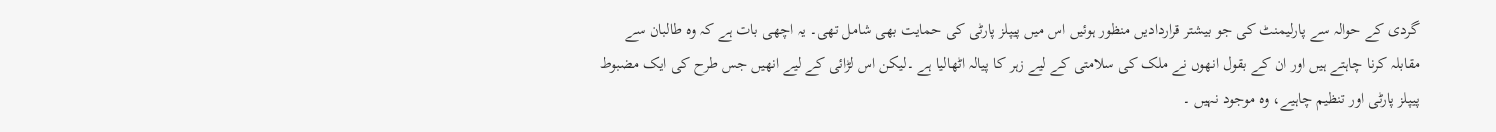گردی کے حوالہ سے پارلیمنٹ کی جو بیشتر قراردادیں منظور ہوئیں اس میں پیپلز پارٹی کی حمایت بھی شامل تھی۔ یہ اچھی بات ہے کہ وہ طالبان سے مقابلہ کرنا چاہتے ہیں اور ان کے بقول انھوں نے ملک کی سلامتی کے لیے زہر کا پیالہ اٹھالیا ہے ۔لیکن اس لڑائی کے لیے انھیں جس طرح کی ایک مضبوط پیپلز پارٹی اور تنظیم چاہیے، وہ موجود نہیں ۔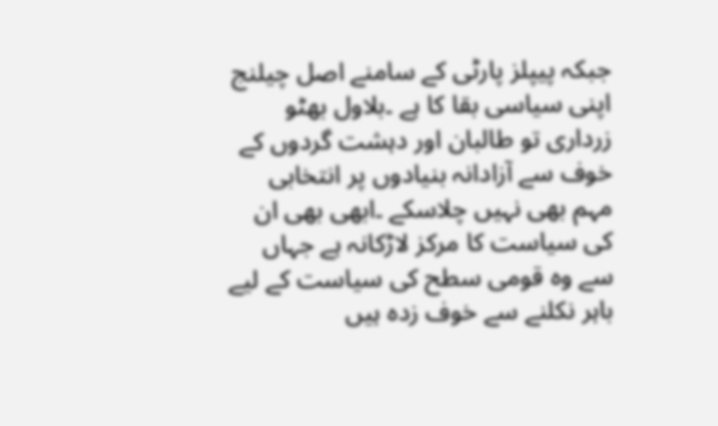جبکہ پیپلز پارٹی کے سامنے اصل چیلنج اپنی سیاسی بقا کا ہے ۔بلاول بھٹو زرداری تو طالبان اور دہشت گردوں کے خوف سے آزادانہ بنیادوں پر انتخابی مہم بھی نہیں چلاسکے ۔ابھی بھی ان کی سیاست کا مرکز لاڑکانہ ہے جہاں سے وہ قومی سطح کی سیاست کے لیے باہر نکلنے سے خوف زدہ ہیں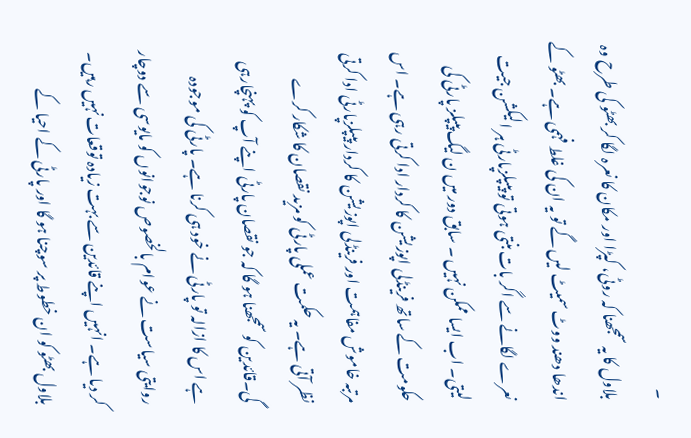۔
بلاول کا یہ سمجھنا کہ روٹی، کپڑا اور مکان کا نعرہ لگا کر بھٹو کی طرح وہ اندھا دھند ووٹ سمیٹ لیں گے تو یہ ان کی غلط فہمی ہے۔ بھٹو کے نعرے لگانے سے اگر بات بنتی ہوتی تو پیپلزپارٹی ہر الیکشن جیت لیتی۔ اب ایسا ممکن نہیں ۔ سابق دور میں ن لیگ پیپلز پارٹی کی حکومت کے ساتھ فرینڈلی اپوزیشن کا کردار ادا کرتی رہی ہے۔ اس مرتبہ خاموش مفاہمت اور فرینڈلی اپوزیشن کا کردار پیپلزپارٹی ادا کرتی نظر آتی ہے۔ یہ حکمت عملی پارٹی کو مزید نقصان کا شکار کرے گی۔قائدین کو سمجھنا ہو گا کہ جو نقصان پارٹی اپنے آپ کو پہنچارہی ہے اس کا ازالہ تو پارٹی نے خود ہی کرنا ہے۔ پارٹی کی موجودہ روایتی سیاست نے عوام بالخصوص نوجوانوں کو مایوسی سے دوچار کر دیا ہے۔ انہیں اپنے قائدین سے بہت زیادہ توقعات نہیں رہیں۔ بلاول بھٹو کو ان خطوط پر سوچنا ہو گا اور پارٹی کے احیا کے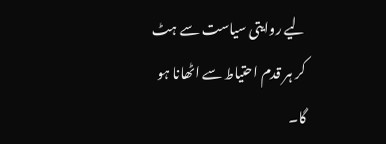لیے روایتی سیاست سے ہٹ کر ہر قدم احتیاط سے اٹھانا ہو گا۔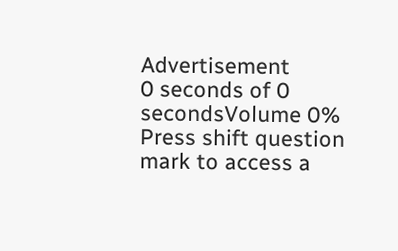Advertisement
0 seconds of 0 secondsVolume 0%
Press shift question mark to access a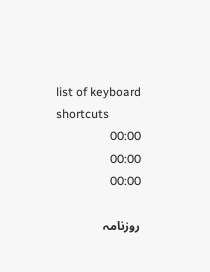list of keyboard shortcuts
00:00
00:00
00:00

روزنامہ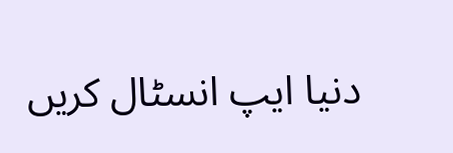دنیا ایپ انسٹال کریں